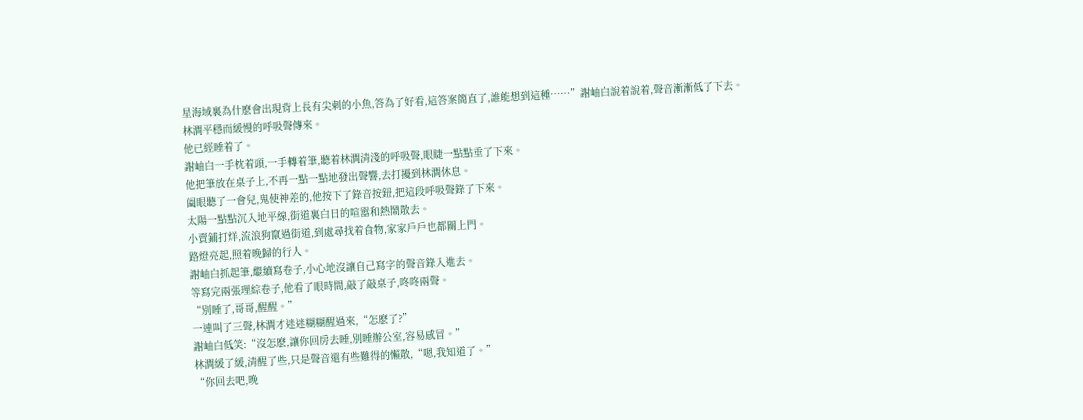星海域裏為什麽會出現背上長有尖刺的小魚,答為了好看,這答案簡直了,誰能想到這種……”謝岫白說着說着,聲音漸漸低了下去。
林澗平穩而緩慢的呼吸聲傳來。
他已經睡着了。
謝岫白一手枕着頭,一手轉着筆,聽着林澗清淺的呼吸聲,眼睫一點點垂了下來。
他把筆放在桌子上,不再一點一點地發出聲響,去打擾到林澗休息。
阖眼聽了一會兒,鬼使神差的,他按下了錄音按鈕,把這段呼吸聲錄了下來。
太陽一點點沉入地平線,街道裏白日的喧嚣和熱鬧散去。
小賣鋪打烊,流浪狗竄過街道,到處尋找着食物,家家戶戶也都關上門。
路燈亮起,照着晚歸的行人。
謝岫白抓起筆,繼續寫卷子,小心地沒讓自己寫字的聲音錄入進去。
等寫完兩張理綜卷子,他看了眼時間,敲了敲桌子,咚咚兩聲。
“別睡了,哥哥,醒醒。”
一連叫了三聲,林澗才迷迷糊糊醒過來,“怎麽了?”
謝岫白低笑:“沒怎麽,讓你回房去睡,別睡辦公室,容易感冒。”
林澗緩了緩,清醒了些,只是聲音還有些難得的懶散,“嗯,我知道了。”
“你回去吧,晚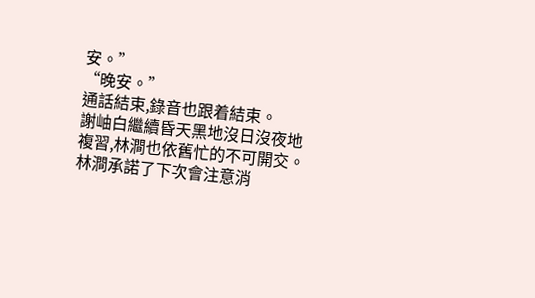安。”
“晚安。”
通話結束,錄音也跟着結束。
謝岫白繼續昏天黑地沒日沒夜地複習,林澗也依舊忙的不可開交。
林澗承諾了下次會注意消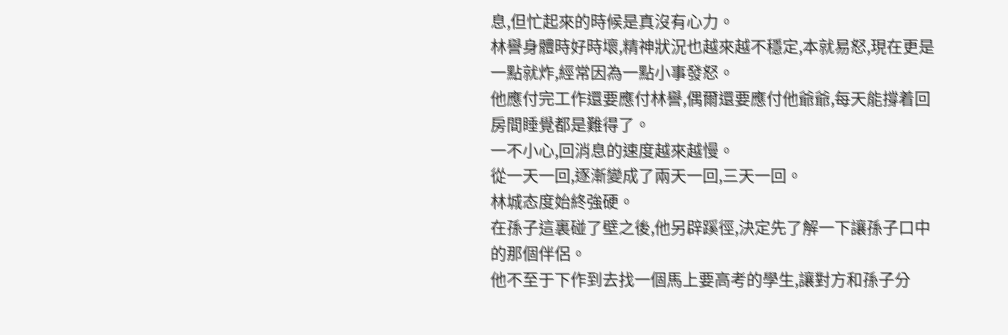息,但忙起來的時候是真沒有心力。
林譽身體時好時壞,精神狀況也越來越不穩定,本就易怒,現在更是一點就炸,經常因為一點小事發怒。
他應付完工作還要應付林譽,偶爾還要應付他爺爺,每天能撐着回房間睡覺都是難得了。
一不小心,回消息的速度越來越慢。
從一天一回,逐漸變成了兩天一回,三天一回。
林城态度始終強硬。
在孫子這裏碰了壁之後,他另辟蹊徑,決定先了解一下讓孫子口中的那個伴侶。
他不至于下作到去找一個馬上要高考的學生,讓對方和孫子分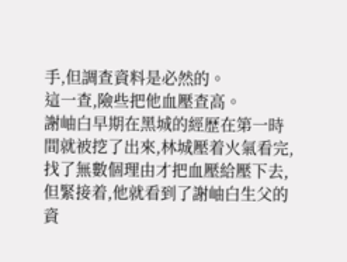手,但調查資料是必然的。
這一查,險些把他血壓查高。
謝岫白早期在黑城的經歷在第一時間就被挖了出來,林城壓着火氣看完,找了無數個理由才把血壓給壓下去,但緊接着,他就看到了謝岫白生父的資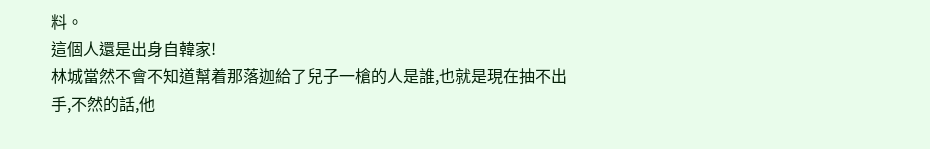料。
這個人還是出身自韓家!
林城當然不會不知道幫着那落迦給了兒子一槍的人是誰,也就是現在抽不出手,不然的話,他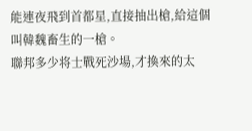能連夜飛到首都星,直接抽出槍,給這個叫韓魏畜生的一槍。
聯邦多少将士戰死沙場,才換來的太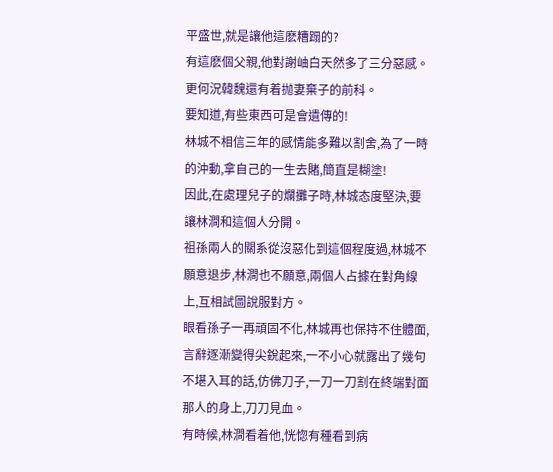平盛世,就是讓他這麽糟蹋的?
有這麽個父親,他對謝岫白天然多了三分惡感。
更何況韓魏還有着抛妻棄子的前科。
要知道,有些東西可是會遺傳的!
林城不相信三年的感情能多難以割舍,為了一時的沖動,拿自己的一生去賭,簡直是糊塗!
因此,在處理兒子的爛攤子時,林城态度堅決,要讓林澗和這個人分開。
祖孫兩人的關系從沒惡化到這個程度過,林城不願意退步,林澗也不願意,兩個人占據在對角線上,互相試圖說服對方。
眼看孫子一再頑固不化,林城再也保持不住體面,言辭逐漸變得尖銳起來,一不小心就露出了幾句不堪入耳的話,仿佛刀子,一刀一刀割在終端對面那人的身上,刀刀見血。
有時候,林澗看着他,恍惚有種看到病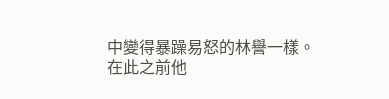中變得暴躁易怒的林譽一樣。
在此之前他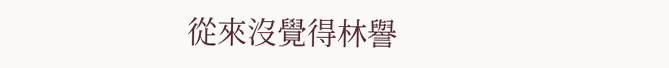從來沒覺得林譽